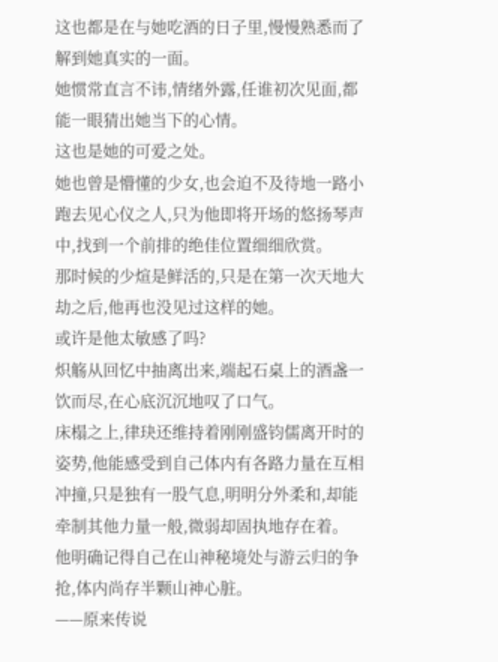这也都是在与她吃酒的日子里,慢慢熟悉而了解到她真实的一面。
她惯常直言不讳,情绪外露,任谁初次见面,都能一眼猜出她当下的心情。
这也是她的可爱之处。
她也曾是懵懂的少女,也会迫不及待地一路小跑去见心仪之人,只为他即将开场的悠扬琴声中,找到一个前排的绝佳位置细细欣赏。
那时候的少煊是鲜活的,只是在第一次天地大劫之后,他再也没见过这样的她。
或许是他太敏感了吗?
炽觞从回忆中抽离出来,端起石桌上的酒盏一饮而尽,在心底沉沉地叹了口气。
床榻之上,律玦还维持着刚刚盛钧儒离开时的姿势,他能感受到自己体内有各路力量在互相冲撞,只是独有一股气息,明明分外柔和,却能牵制其他力量一般,微弱却固执地存在着。
他明确记得自己在山神秘境处与游云归的争抢,体内尚存半颗山神心脏。
——原来传说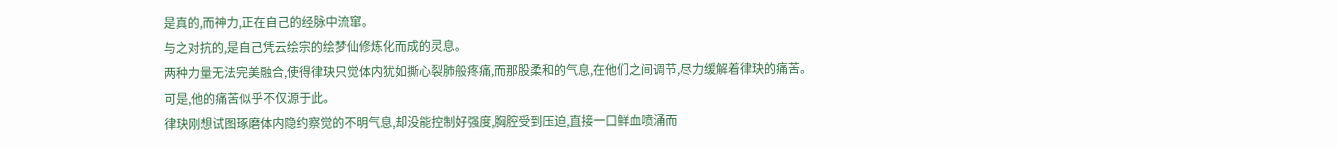是真的,而神力,正在自己的经脉中流窜。
与之对抗的,是自己凭云绘宗的绘梦仙修炼化而成的灵息。
两种力量无法完美融合,使得律玦只觉体内犹如撕心裂肺般疼痛,而那股柔和的气息,在他们之间调节,尽力缓解着律玦的痛苦。
可是,他的痛苦似乎不仅源于此。
律玦刚想试图琢磨体内隐约察觉的不明气息,却没能控制好强度,胸腔受到压迫,直接一口鲜血喷涌而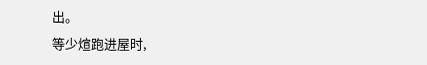出。
等少煊跑进屋时,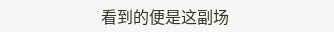看到的便是这副场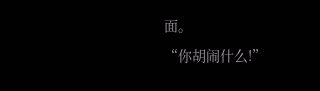面。
“你胡闹什么!”